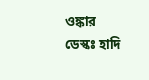ওঙ্কার ডেস্কঃ হাদি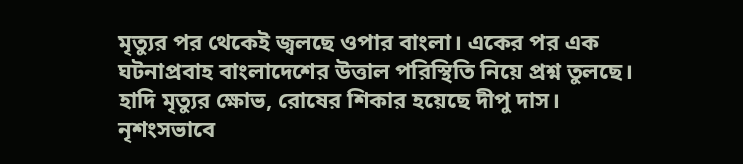মৃত্যুর পর থেকেই জ্বলছে ওপার বাংলা। একের পর এক ঘটনাপ্রবাহ বাংলাদেশের উত্তাল পরিস্থিতি নিয়ে প্রশ্ন তুলছে। হাদি মৃত্যুর ক্ষোভ, রোষের শিকার হয়েছে দীপু দাস। নৃশংসভাবে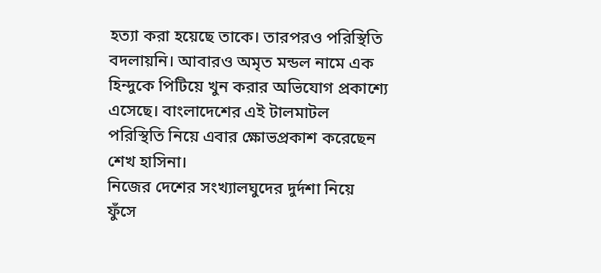হত্যা করা হয়েছে তাকে। তারপরও পরিস্থিতি বদলায়নি। আবারও অমৃত মন্ডল নামে এক হিন্দুকে পিটিয়ে খুন করার অভিযোগ প্রকাশ্যে এসেছে। বাংলাদেশের এই টালমাটল পরিস্থিতি নিয়ে এবার ক্ষোভপ্রকাশ করেছেন শেখ হাসিনা।
নিজের দেশের সংখ্যালঘুদের দুর্দশা নিয়ে ফুঁসে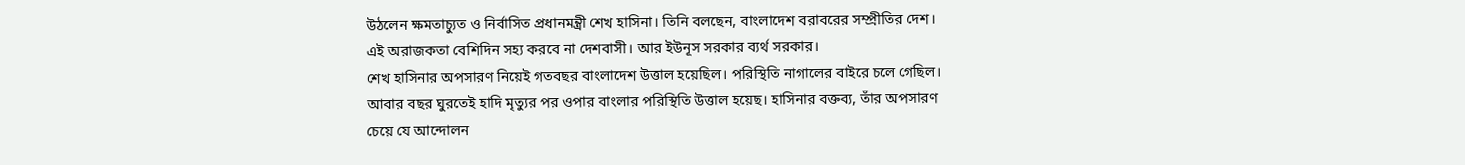উঠলেন ক্ষমতাচ্যুত ও নির্বাসিত প্রধানমন্ত্রী শেখ হাসিনা। তিনি বলছেন, বাংলাদেশ বরাবরের সম্প্রীতির দেশ। এই অরাজকতা বেশিদিন সহ্য করবে না দেশবাসী। আর ইউনূস সরকার ব্যর্থ সরকার।
শেখ হাসিনার অপসারণ নিয়েই গতবছর বাংলাদেশ উত্তাল হয়েছিল। পরিস্থিতি নাগালের বাইরে চলে গেছিল। আবার বছর ঘুরতেই হাদি মৃত্যুর পর ওপার বাংলার পরিস্থিতি উত্তাল হয়েছ। হাসিনার বক্তব্য, তাঁর অপসারণ চেয়ে যে আন্দোলন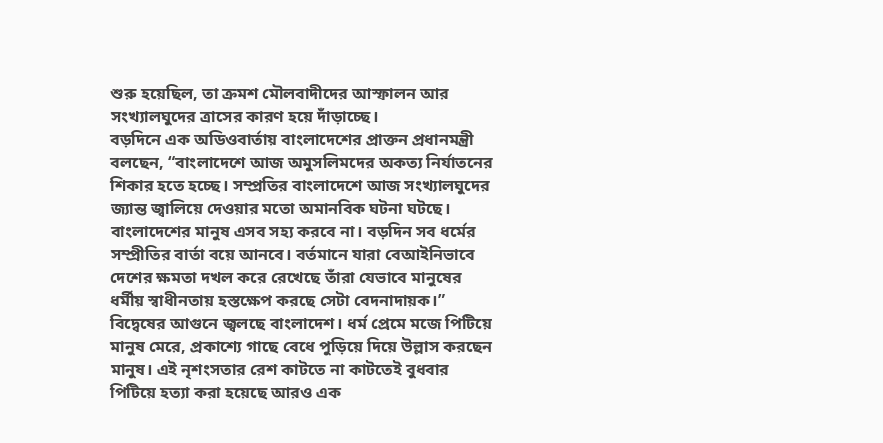শুরু হয়েছিল, তা ক্রমশ মৌলবাদীদের আস্ফালন আর সংখ্যালঘুদের ত্রাসের কারণ হয়ে দাঁড়াচ্ছে।
বড়দিনে এক অডিওবার্তায় বাংলাদেশের প্রাক্তন প্রধানমন্ত্রী বলছেন, “বাংলাদেশে আজ অমুসলিমদের অকত্য নির্যাতনের শিকার হতে হচ্ছে। সম্প্রতির বাংলাদেশে আজ সংখ্যালঘুদের জ্যান্ত জ্বালিয়ে দেওয়ার মতো অমানবিক ঘটনা ঘটছে। বাংলাদেশের মানুষ এসব সহ্য করবে না। বড়দিন সব ধর্মের সম্প্রীতির বার্তা বয়ে আনবে। বর্তমানে যারা বেআইনিভাবে দেশের ক্ষমতা দখল করে রেখেছে তাঁরা যেভাবে মানুষের ধর্মীয় স্বাধীনতায় হস্তক্ষেপ করছে সেটা বেদনাদায়ক।”
বিদ্বেষের আগুনে জ্বলছে বাংলাদেশ। ধর্ম প্রেমে মজে পিটিয়ে মানুষ মেরে, প্রকাশ্যে গাছে বেধে পুড়িয়ে দিয়ে উল্লাস করছেন মানুষ। এই নৃশংসতার রেশ কাটতে না কাটতেই বুধবার পিটিয়ে হত্যা করা হয়েছে আরও এক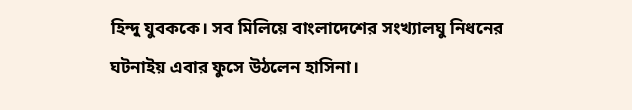হিন্দু যুবককে। সব মিলিয়ে বাংলাদেশের সংখ্যালঘু নিধনের ঘটনাইয় এবার ফুসে উঠলেন হাসিনা।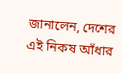জানালেন, দেশের এই নিকষ আঁধার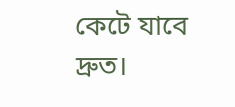কেটে যাবে দ্রুত।